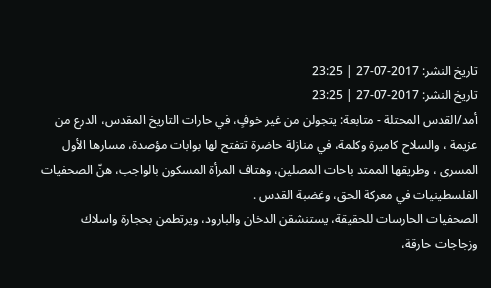تاريخ النشر: 2017-07-27 | 23:25
تاريخ النشر: 2017-07-27 | 23:25
أمد/القدس المحتلة - متابعة: يتجولن من غير خوفٍ، في حارات التاريخ المقدس، الدرع من عزيمة ، والسلاح كاميرة وكلمة، في منازلة حاضرة تتفتح لها بوابات مؤصدة، مسارها الأول المسرى ، وطريقها الممتد باحات المصلين، وهتاف المرأة المسكون بالواجب، هنّ الصحفيات الفلسطينيات في معركة الحق، وغضبة القدس .
الصحفيات الحارسات للحقيقة، يستنشقن الدخان والبارود، ويرتطمن بحجارة واسلاك وزجاجات حارقة،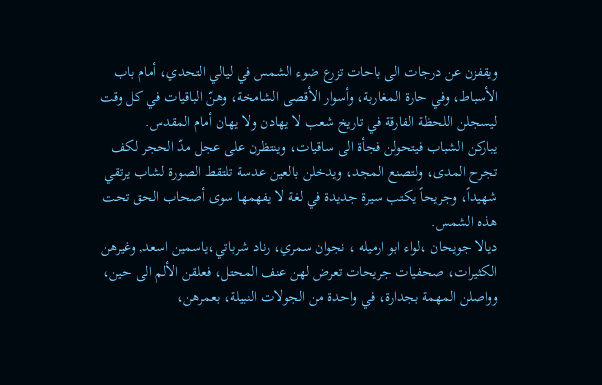ويقفزن عن درجات الى باحات تزرع ضوء الشمس في ليالي التحدي، أمام باب الأسباط، وفي حارة المغاربة، وأسوار الأقصى الشامخة، وهنّ الباقيات في كل وقت ليسجلن اللحظة الفارقة في تاريخ شعب لا يهادن ولا يهان أمام المقدس.
يباركن الشباب فيتحولن فجأة الى ساقيات، وينتظرن على عجل مدّ الحجر لكف تجرح المدى، ولتصنع المجد، ويدخلن بالعين عدسة تلتقط الصورة لشاب يرتقي شهيداً، وجريحاً يكتب سيرة جديدة في لغة لا يفهمها سوى أصحاب الحق تحت هذه الشمس.
ديالا جويحان ،لواء ابو ارميله ، نجوان سمري، رناد شرباتي،ياسمين اسعد, وغيرهن الكثيرات، صحفيات جريحات تعرض لهن عنف المحتل، فعلقن الألم الى حين، وواصلن المهمة بجدارة، في واحدة من الجولات النبيلة، بعمرهن،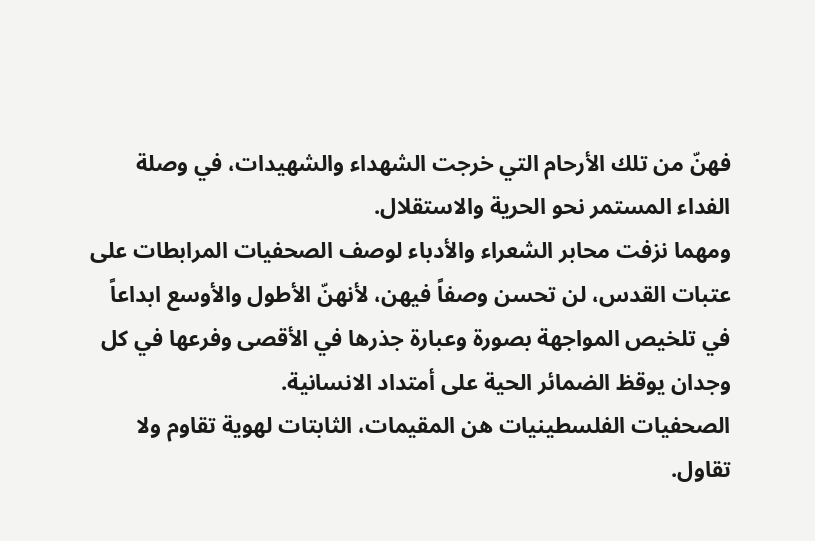فهنّ من تلك الأرحام التي خرجت الشهداء والشهيدات، في وصلة الفداء المستمر نحو الحرية والاستقلال.
ومهما نزفت محابر الشعراء والأدباء لوصف الصحفيات المرابطات على عتبات القدس، لن تحسن وصفاً فيهن، لأنهنّ الأطول والأوسع ابداعاً في تلخيص المواجهة بصورة وعبارة جذرها في الأقصى وفرعها في كل وجدان يوقظ الضمائر الحية على أمتداد الانسانية.
الصحفيات الفلسطينيات هن المقيمات، الثابتات لهوية تقاوم ولا تقاول.